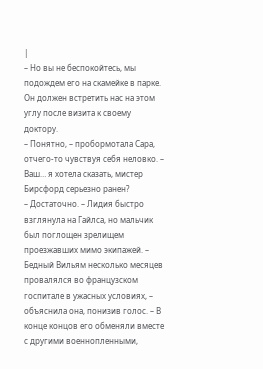|
– Но вы не беспокойтесь, мы подождем его на скамейке в парке. Он должен встретить нас на этом углу после визита к своему доктору.
– Понятно, – пробормотала Сара, отчего-то чувствуя себя неловко. – Ваш… я хотела сказать, мистер Бирсфорд серьезно ранен?
– Достаточно. – Лидия быстро взглянула на Гайлса, но мальчик был поглощен зрелищем проезжавших мимо экипажей. – Бедный Вильям несколько месяцев провалялся во французском госпитале в ужасных условиях, – объяснила она, понизив голос. – В конце концов его обменяли вместе с другими военнопленными,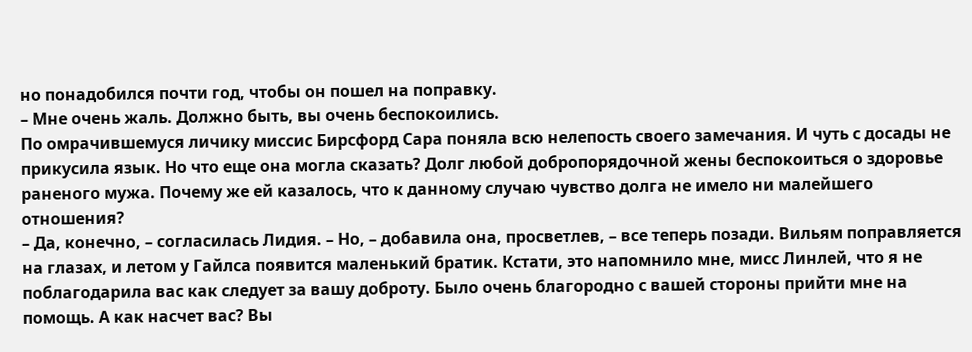но понадобился почти год, чтобы он пошел на поправку.
– Мне очень жаль. Должно быть, вы очень беспокоились.
По омрачившемуся личику миссис Бирсфорд Сара поняла всю нелепость своего замечания. И чуть с досады не прикусила язык. Но что еще она могла сказать? Долг любой добропорядочной жены беспокоиться о здоровье раненого мужа. Почему же ей казалось, что к данному случаю чувство долга не имело ни малейшего отношения?
– Да, конечно, – согласилась Лидия. – Но, – добавила она, просветлев, – все теперь позади. Вильям поправляется на глазах, и летом у Гайлса появится маленький братик. Кстати, это напомнило мне, мисс Линлей, что я не поблагодарила вас как следует за вашу доброту. Было очень благородно с вашей стороны прийти мне на помощь. А как насчет вас? Вы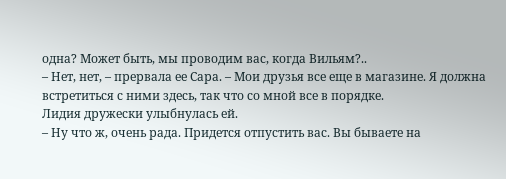одна? Может быть, мы проводим вас, когда Вильям?..
– Нет, нет, – прервала ее Сара. – Мои друзья все еще в магазине. Я должна встретиться с ними здесь, так что со мной все в порядке.
Лидия дружески улыбнулась ей.
– Ну что ж, очень рада. Придется отпустить вас. Вы бываете на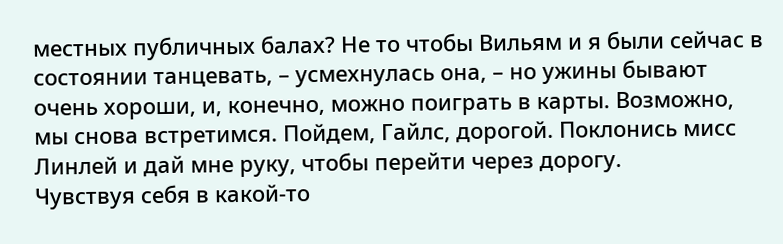местных публичных балах? Не то чтобы Вильям и я были сейчас в состоянии танцевать, – усмехнулась она, – но ужины бывают очень хороши, и, конечно, можно поиграть в карты. Возможно, мы снова встретимся. Пойдем, Гайлс, дорогой. Поклонись мисс Линлей и дай мне руку, чтобы перейти через дорогу.
Чувствуя себя в какой-то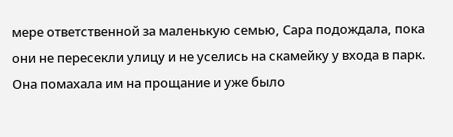мере ответственной за маленькую семью, Сара подождала, пока они не пересекли улицу и не уселись на скамейку у входа в парк. Она помахала им на прощание и уже было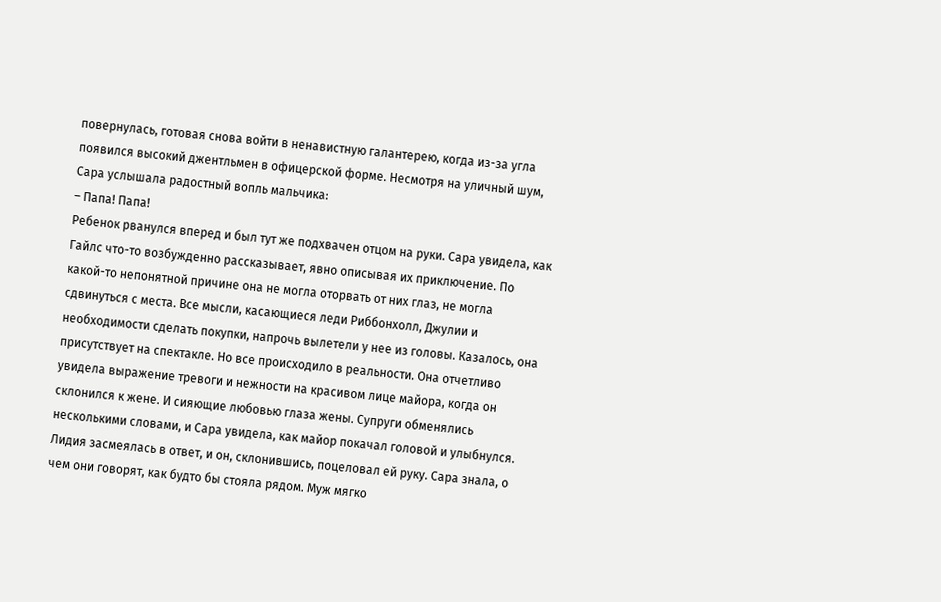повернулась, готовая снова войти в ненавистную галантерею, когда из-за угла появился высокий джентльмен в офицерской форме. Несмотря на уличный шум, Сара услышала радостный вопль мальчика:
– Папа! Папа!
Ребенок рванулся вперед и был тут же подхвачен отцом на руки. Сара увидела, как Гайлс что-то возбужденно рассказывает, явно описывая их приключение. По какой-то непонятной причине она не могла оторвать от них глаз, не могла сдвинуться с места. Все мысли, касающиеся леди Риббонхолл, Джулии и необходимости сделать покупки, напрочь вылетели у нее из головы. Казалось, она присутствует на спектакле. Но все происходило в реальности. Она отчетливо увидела выражение тревоги и нежности на красивом лице майора, когда он склонился к жене. И сияющие любовью глаза жены. Супруги обменялись несколькими словами, и Сара увидела, как майор покачал головой и улыбнулся. Лидия засмеялась в ответ, и он, склонившись, поцеловал ей руку. Сара знала, о чем они говорят, как будто бы стояла рядом. Муж мягко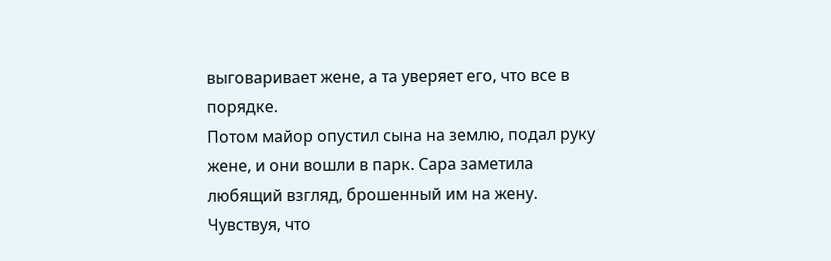выговаривает жене, а та уверяет его, что все в порядке.
Потом майор опустил сына на землю, подал руку жене, и они вошли в парк. Сара заметила любящий взгляд, брошенный им на жену.
Чувствуя, что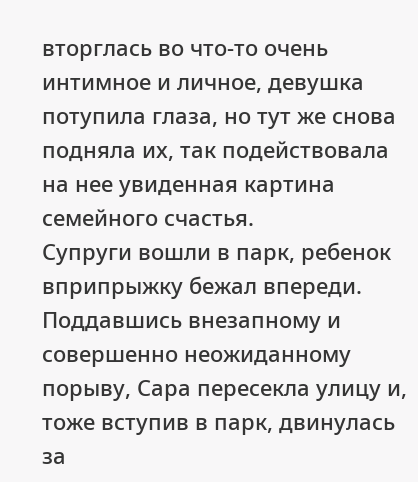вторглась во что-то очень интимное и личное, девушка потупила глаза, но тут же снова подняла их, так подействовала на нее увиденная картина семейного счастья.
Супруги вошли в парк, ребенок вприпрыжку бежал впереди. Поддавшись внезапному и совершенно неожиданному порыву, Сара пересекла улицу и, тоже вступив в парк, двинулась за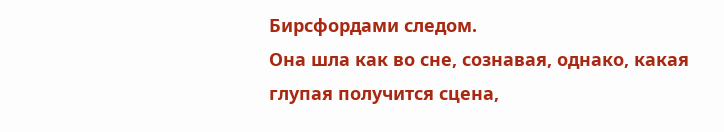Бирсфордами следом.
Она шла как во сне, сознавая, однако, какая глупая получится сцена,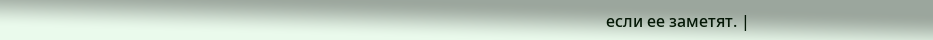если ее заметят. |